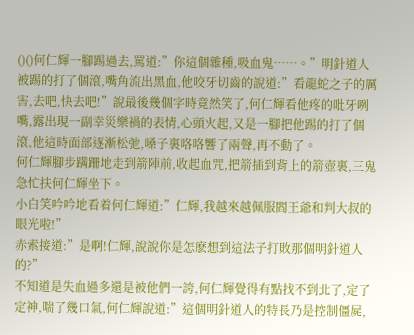()()何仁輝一腳踢過去,罵道:”你這個雜種,吸血鬼……。”明針道人被踢的打了個滾,嘴角流出黑血,他咬牙切齒的說道:”看龍蛇之子的厲害,去吧,快去吧!”說最後幾個字時竟然笑了,何仁輝看他疼的吡牙咧嘴,露出現一副幸災樂禍的表情,心頭火起,又是一腳把他踢的打了個滾,他這時面部逐漸松弛,嗓子裏咯咯響了兩聲,再不動了。
何仁輝腳步蹒跚地走到箭陣前,收起血咒,把箭插到背上的箭壺裏,三鬼急忙扶何仁輝坐下。
小白笑吟吟地看着何仁輝道:”仁輝,我越來越佩服閻王爺和判大叔的眼光啦!”
赤索接道:”是啊!仁輝,說說你是怎麽想到這法子打敗那個明針道人的?”
不知道是失血過多還是被他們一誇,何仁輝覺得有點找不到北了,定了定神,喘了幾口氣,何仁輝說道:”這個明針道人的特長乃是控制僵屍,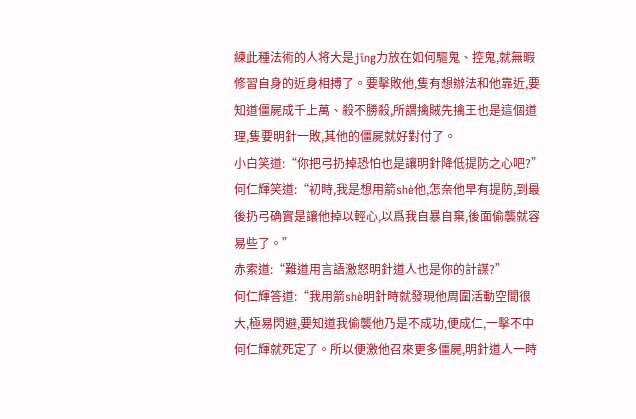練此種法術的人将大是jīng力放在如何驅鬼、控鬼,就無暇修習自身的近身相搏了。要擊敗他,隻有想辦法和他靠近,要知道僵屍成千上萬、殺不勝殺,所謂擒賊先擒王也是這個道理,隻要明針一敗,其他的僵屍就好對付了。
小白笑道:“你把弓扔掉恐怕也是讓明針降低提防之心吧?”
何仁輝笑道:“初時,我是想用箭shè他,怎奈他早有提防,到最後扔弓确實是讓他掉以輕心,以爲我自暴自棄,後面偷襲就容易些了。”
赤索道:“難道用言語激怒明針道人也是你的計謀?”
何仁輝答道:“我用箭shè明針時就發現他周圍活動空間很大,極易閃避,要知道我偷襲他乃是不成功,便成仁,一擊不中何仁輝就死定了。所以便激他召來更多僵屍,明針道人一時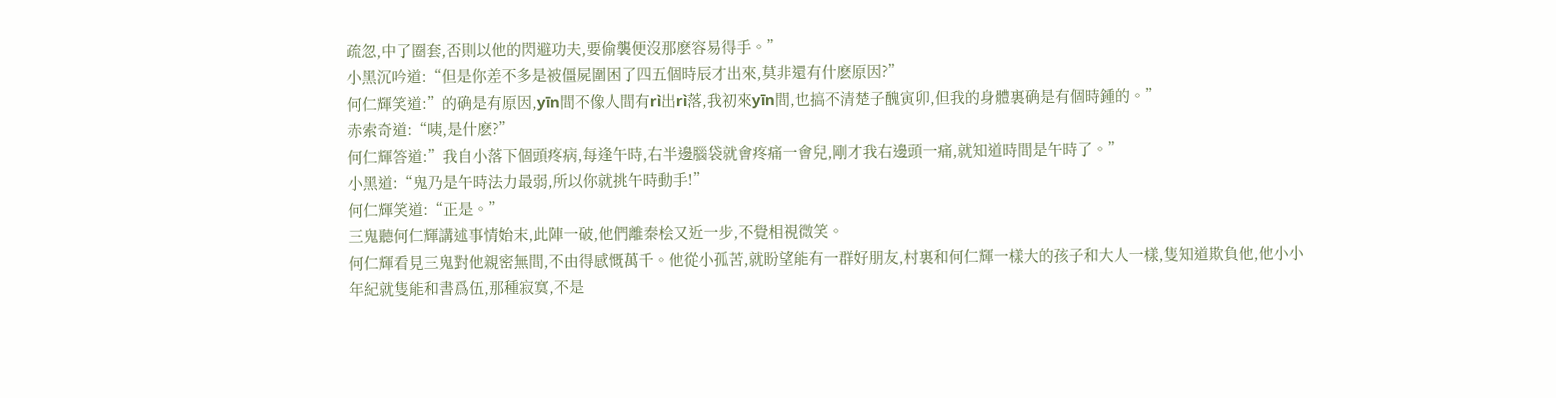疏忽,中了圈套,否則以他的閃避功夫,要偷襲便沒那麽容易得手。”
小黑沉吟道:“但是你差不多是被僵屍圍困了四五個時辰才出來,莫非還有什麽原因?”
何仁輝笑道:”的确是有原因,yīn間不像人間有rì出rì落,我初來yīn間,也搞不清楚子醜寅卯,但我的身體裏确是有個時鍾的。”
赤索奇道:“咦,是什麽?”
何仁輝答道:”我自小落下個頭疼病,每逢午時,右半邊腦袋就會疼痛一會兒,剛才我右邊頭一痛,就知道時間是午時了。”
小黑道:“鬼乃是午時法力最弱,所以你就挑午時動手!”
何仁輝笑道:“正是。”
三鬼聽何仁輝講述事情始末,此陣一破,他們離秦桧又近一步,不覺相視微笑。
何仁輝看見三鬼對他親密無間,不由得感慨萬千。他從小孤苦,就盼望能有一群好朋友,村裏和何仁輝一樣大的孩子和大人一樣,隻知道欺負他,他小小年紀就隻能和書爲伍,那種寂寞,不是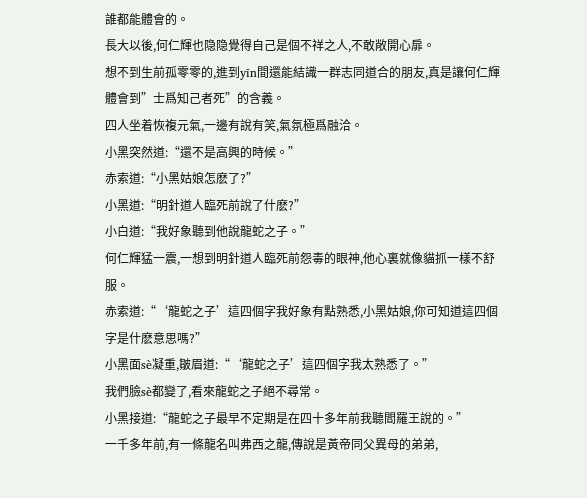誰都能體會的。
長大以後,何仁輝也隐隐覺得自己是個不祥之人,不敢敞開心扉。
想不到生前孤零零的,進到yīn間還能結識一群志同道合的朋友,真是讓何仁輝體會到”士爲知己者死”的含義。
四人坐着恢複元氣,一邊有說有笑,氣氛極爲融洽。
小黑突然道:“還不是高興的時候。”
赤索道:“小黑姑娘怎麽了?”
小黑道:“明針道人臨死前說了什麽?”
小白道:“我好象聽到他說龍蛇之子。”
何仁輝猛一震,一想到明針道人臨死前怨毒的眼神,他心裏就像貓抓一樣不舒服。
赤索道:“‘龍蛇之子’這四個字我好象有點熟悉,小黑姑娘,你可知道這四個字是什麽意思嗎?”
小黑面sè凝重,皺眉道:“‘龍蛇之子’這四個字我太熟悉了。”
我們臉sè都變了,看來龍蛇之子絕不尋常。
小黑接道:“龍蛇之子最早不定期是在四十多年前我聽閻羅王說的。”
一千多年前,有一條龍名叫弗西之龍,傳說是黃帝同父異母的弟弟,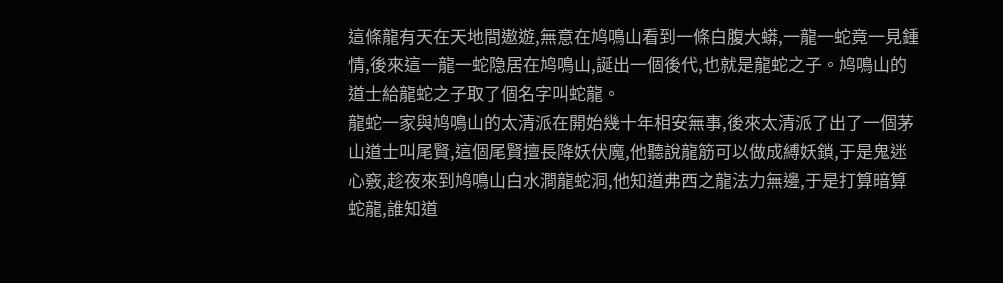這條龍有天在天地間遨遊,無意在鸠鳴山看到一條白腹大蟒,一龍一蛇竟一見鍾情,後來這一龍一蛇隐居在鸠鳴山,誕出一個後代,也就是龍蛇之子。鸠鳴山的道士給龍蛇之子取了個名字叫蛇龍。
龍蛇一家與鸠鳴山的太清派在開始幾十年相安無事,後來太清派了出了一個茅山道士叫尾賢,這個尾賢擅長降妖伏魔,他聽說龍筋可以做成縛妖鎖,于是鬼迷心竅,趁夜來到鸠鳴山白水澗龍蛇洞,他知道弗西之龍法力無邊,于是打算暗算蛇龍,誰知道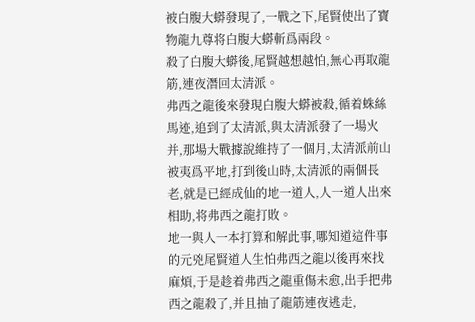被白腹大蟒發現了,一戰之下,尾賢使出了寶物龍九尊将白腹大蟒斬爲兩段。
殺了白腹大蟒後,尾賢越想越怕,無心再取龍筋,連夜潛回太清派。
弗西之龍後來發現白腹大蟒被殺,循着蛛絲馬迹,追到了太清派,與太清派發了一場火并,那場大戰據說維持了一個月,太清派前山被夷爲平地,打到後山時,太清派的兩個長老,就是已經成仙的地一道人,人一道人出來相助,将弗西之龍打敗。
地一與人一本打算和解此事,哪知道這件事的元兇尾賢道人生怕弗西之龍以後再來找麻煩,于是趁着弗西之龍重傷未愈,出手把弗西之龍殺了,并且抽了龍筋連夜逃走,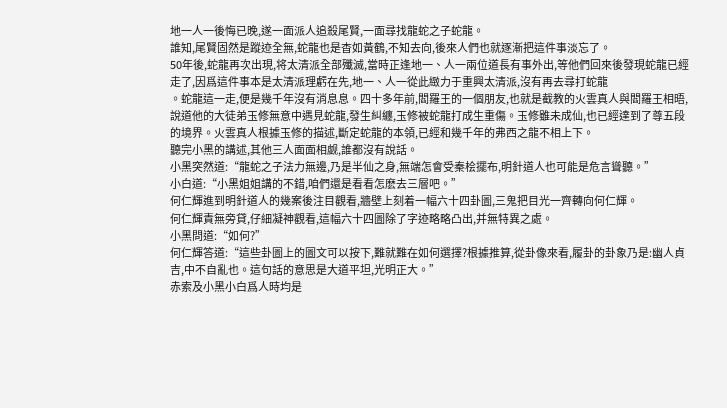地一人一後悔已晚,遂一面派人追殺尾賢,一面尋找龍蛇之子蛇龍。
誰知,尾賢固然是蹤迹全無,蛇龍也是杳如黃鶴,不知去向,後來人們也就逐漸把這件事淡忘了。
50年後,蛇龍再次出現,将太清派全部殲滅,當時正逢地一、人一兩位道長有事外出,等他們回來後發現蛇龍已經走了,因爲這件事本是太清派理虧在先,地一、人一從此緻力于重興太清派,沒有再去尋打蛇龍
。蛇龍這一走,便是幾千年沒有消息息。四十多年前,閻羅王的一個朋友,也就是截教的火雲真人與閻羅王相晤,說道他的大徒弟玉修無意中遇見蛇龍,發生糾纏,玉修被蛇龍打成生重傷。玉修雖未成仙,也已經達到了尊五段的境界。火雲真人根據玉修的描述,斷定蛇龍的本領,已經和幾千年的弗西之龍不相上下。
聽完小黑的講述,其他三人面面相觑,誰都沒有說話。
小黑突然道:“龍蛇之子法力無邊,乃是半仙之身,無端怎會受秦桧擺布,明針道人也可能是危言聳聽。”
小白道:“小黑姐姐講的不錯,咱們還是看看怎麽去三層吧。”
何仁輝進到明針道人的幾案後注目觀看,牆壁上刻着一幅六十四卦圖,三鬼把目光一齊轉向何仁輝。
何仁輝責無旁貸,仔細凝神觀看,這幅六十四圖除了字迹略略凸出,并無特異之處。
小黑問道:“如何?”
何仁輝答道:“這些卦圖上的圖文可以按下,難就難在如何選擇?根據推算,從卦像來看,履卦的卦象乃是:幽人貞吉,中不自亂也。這句話的意思是大道平坦,光明正大。”
赤索及小黑小白爲人時均是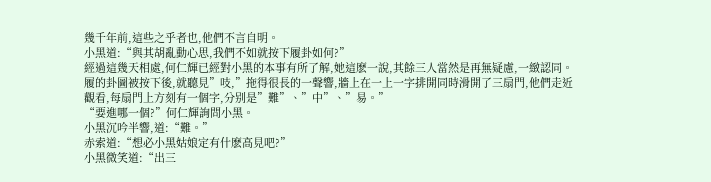幾千年前,這些之乎者也,他們不言自明。
小黑道:“與其胡亂動心思,我們不如就按下履卦如何?”
經過這幾天相處,何仁輝已經對小黑的本事有所了解,她這麽一說,其餘三人當然是再無疑慮,一緻認同。
履的卦圖被按下後,就聽見”吱,”拖得很長的一聲響,牆上在一上一字排開同時滑開了三扇門,他們走近觀看,每扇門上方刻有一個字,分别是”難”、”中”、”易。”
“要進哪一個?”何仁輝詢問小黑。
小黑沉吟半響,道:“難。”
赤索道:“想必小黑姑娘定有什麽高見吧?”
小黑微笑道:“出三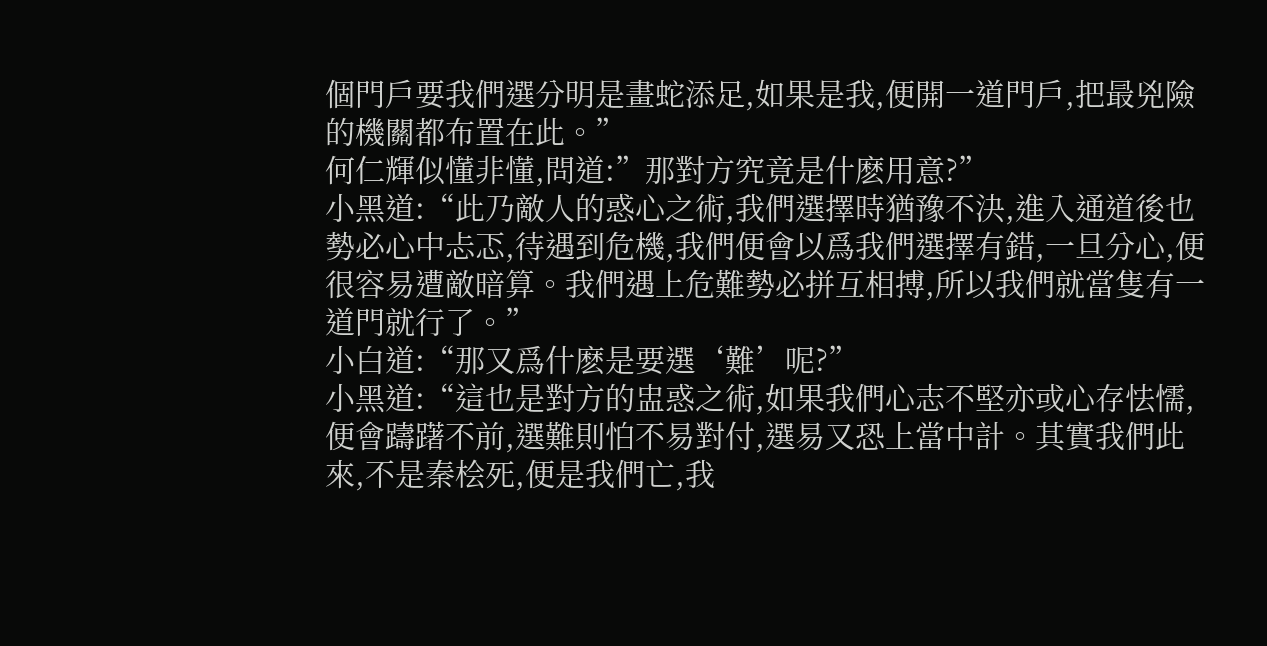個門戶要我們選分明是畫蛇添足,如果是我,便開一道門戶,把最兇險的機關都布置在此。”
何仁輝似懂非懂,問道:”那對方究竟是什麽用意?”
小黑道:“此乃敵人的惑心之術,我們選擇時猶豫不決,進入通道後也勢必心中忐忑,待遇到危機,我們便會以爲我們選擇有錯,一旦分心,便很容易遭敵暗算。我們遇上危難勢必拼互相搏,所以我們就當隻有一道門就行了。”
小白道:“那又爲什麽是要選‘難’呢?”
小黑道:“這也是對方的盅惑之術,如果我們心志不堅亦或心存怯懦,便會躊躇不前,選難則怕不易對付,選易又恐上當中計。其實我們此來,不是秦桧死,便是我們亡,我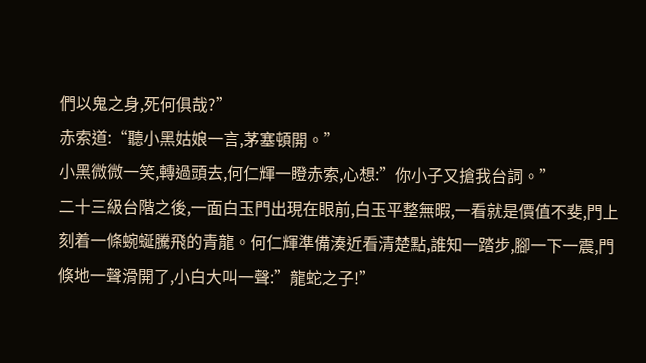們以鬼之身,死何俱哉?”
赤索道:“聽小黑姑娘一言,茅塞頓開。”
小黑微微一笑,轉過頭去,何仁輝一瞪赤索,心想:”你小子又搶我台詞。”
二十三級台階之後,一面白玉門出現在眼前,白玉平整無暇,一看就是價值不斐,門上刻着一條蜿蜒騰飛的青龍。何仁輝準備湊近看清楚點,誰知一踏步,腳一下一震,門倏地一聲滑開了,小白大叫一聲:”龍蛇之子!”